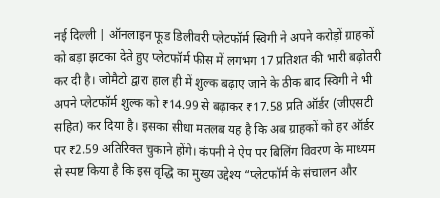नई दिल्ली | ऑनलाइन फूड डिलीवरी प्लेटफॉर्म स्विगी ने अपने करोड़ों ग्राहकों को बड़ा झटका देते हुए प्लेटफॉर्म फीस में लगभग 17 प्रतिशत की भारी बढ़ोतरी कर दी है। जोमैटो द्वारा हाल ही में शुल्क बढ़ाए जाने के ठीक बाद स्विगी ने भी अपने प्लेटफॉर्म शुल्क को ₹14.99 से बढ़ाकर ₹17.58 प्रति ऑर्डर (जीएसटी सहित) कर दिया है। इसका सीधा मतलब यह है कि अब ग्राहकों को हर ऑर्डर पर ₹2.59 अतिरिक्त चुकाने होंगे। कंपनी ने ऐप पर बिलिंग विवरण के माध्यम से स्पष्ट किया है कि इस वृद्धि का मुख्य उद्देश्य “प्लेटफॉर्म के संचालन और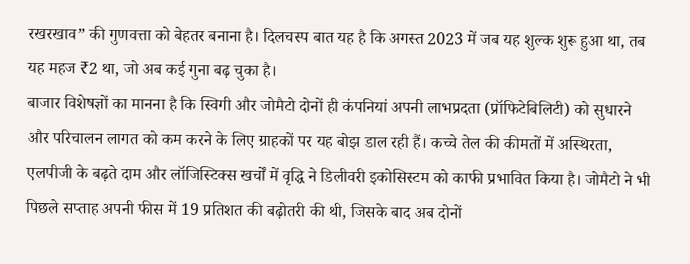रखरखाव” की गुणवत्ता को बेहतर बनाना है। दिलचस्प बात यह है कि अगस्त 2023 में जब यह शुल्क शुरू हुआ था, तब यह महज ₹2 था, जो अब कई गुना बढ़ चुका है।
बाजार विशेषज्ञों का मानना है कि स्विगी और जोमैटो दोनों ही कंपनियां अपनी लाभप्रदता (प्रॉफिटेबिलिटी) को सुधारने और परिचालन लागत को कम करने के लिए ग्राहकों पर यह बोझ डाल रही हैं। कच्चे तेल की कीमतों में अस्थिरता, एलपीजी के बढ़ते दाम और लॉजिस्टिक्स खर्चों में वृद्धि ने डिलीवरी इकोसिस्टम को काफी प्रभावित किया है। जोमैटो ने भी पिछले सप्ताह अपनी फीस में 19 प्रतिशत की बढ़ोतरी की थी, जिसके बाद अब दोनों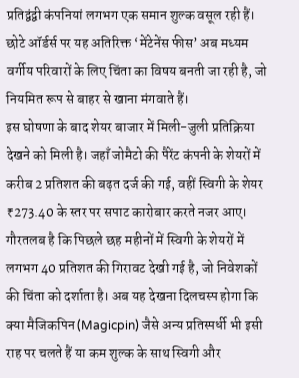प्रतिद्वंद्वी कंपनियां लगभग एक समान शुल्क वसूल रही हैं। छोटे ऑर्डर्स पर यह अतिरिक्त ‘मेंटेनेंस फीस’ अब मध्यम वर्गीय परिवारों के लिए चिंता का विषय बनती जा रही है, जो नियमित रूप से बाहर से खाना मंगवाते हैं।
इस घोषणा के बाद शेयर बाजार में मिली-जुली प्रतिक्रिया देखने को मिली है। जहाँ जोमैटो की पैरेंट कंपनी के शेयरों में करीब 2 प्रतिशत की बढ़त दर्ज की गई, वहीं स्विगी के शेयर ₹273.40 के स्तर पर सपाट कारोबार करते नजर आए। गौरतलब है कि पिछले छह महीनों में स्विगी के शेयरों में लगभग 40 प्रतिशत की गिरावट देखी गई है, जो निवेशकों की चिंता को दर्शाता है। अब यह देखना दिलचस्प होगा कि क्या मैजिकपिन (Magicpin) जैसे अन्य प्रतिस्पर्धी भी इसी राह पर चलते हैं या कम शुल्क के साथ स्विगी और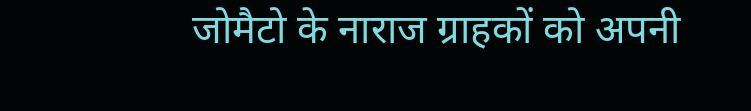जोमैटो के नाराज ग्राहकों को अपनी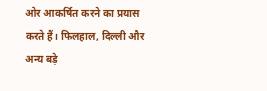ओर आकर्षित करने का प्रयास करते हैं। फिलहाल, दिल्ली और अन्य बड़े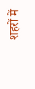शहरों में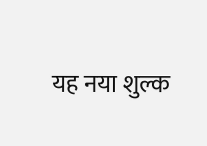यह नया शुल्क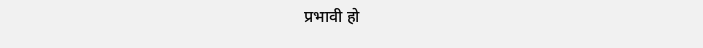प्रभावी हो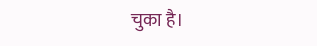चुका है।